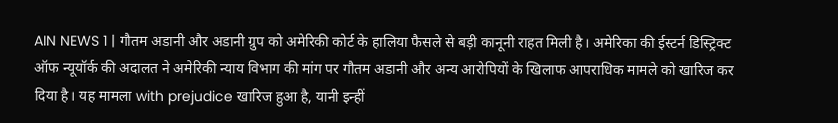AIN NEWS 1 | गौतम अडानी और अडानी ग्रुप को अमेरिकी कोर्ट के हालिया फैसले से बड़ी कानूनी राहत मिली है। अमेरिका की ईस्टर्न डिस्ट्रिक्ट ऑफ न्यूयॉर्क की अदालत ने अमेरिकी न्याय विभाग की मांग पर गौतम अडानी और अन्य आरोपियों के खिलाफ आपराधिक मामले को खारिज कर दिया है। यह मामला with prejudice खारिज हुआ है, यानी इन्हीं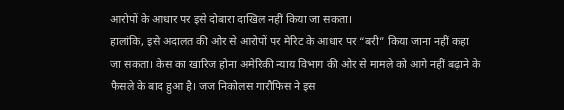आरोपों के आधार पर इसे दोबारा दाखिल नहीं किया जा सकता।
हालांकि, इसे अदालत की ओर से आरोपों पर मेरिट के आधार पर “बरी” किया जाना नहीं कहा जा सकता। केस का खारिज होना अमेरिकी न्याय विभाग की ओर से मामले को आगे नहीं बढ़ाने के फैसले के बाद हुआ है। जज निकोलस गारौफिस ने इस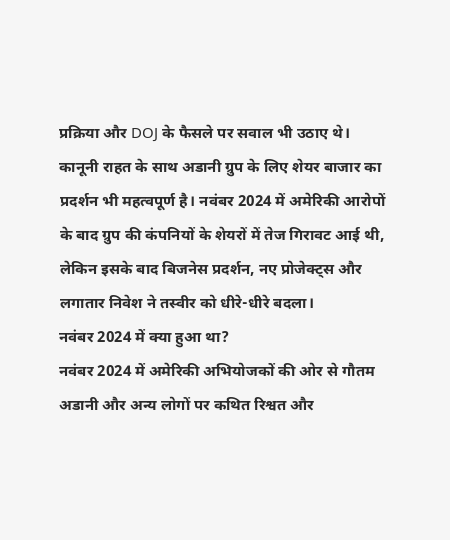प्रक्रिया और DOJ के फैसले पर सवाल भी उठाए थे।
कानूनी राहत के साथ अडानी ग्रुप के लिए शेयर बाजार का प्रदर्शन भी महत्वपूर्ण है। नवंबर 2024 में अमेरिकी आरोपों के बाद ग्रुप की कंपनियों के शेयरों में तेज गिरावट आई थी, लेकिन इसके बाद बिजनेस प्रदर्शन, नए प्रोजेक्ट्स और लगातार निवेश ने तस्वीर को धीरे-धीरे बदला।
नवंबर 2024 में क्या हुआ था?
नवंबर 2024 में अमेरिकी अभियोजकों की ओर से गौतम अडानी और अन्य लोगों पर कथित रिश्वत और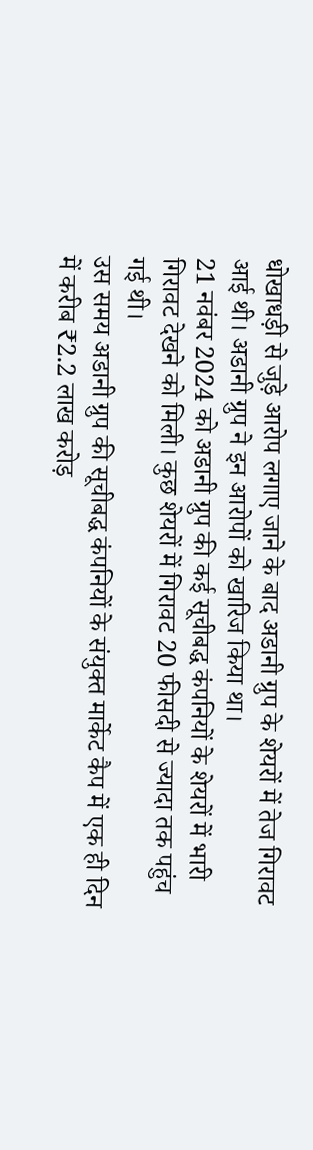धोखाधड़ी से जुड़े आरोप लगाए जाने के बाद अडानी ग्रुप के शेयरों में तेज गिरावट आई थी। अडानी ग्रुप ने इन आरोपों को खारिज किया था।
21 नवंबर 2024 को अडानी ग्रुप की कई सूचीबद्ध कंपनियों के शेयरों में भारी गिरावट देखने को मिली। कुछ शेयरों में गिरावट 20 फीसदी से ज्यादा तक पहुंच गई थी।
उस समय अडानी ग्रुप की सूचीबद्ध कंपनियों के संयुक्त मार्केट कैप में एक ही दिन में करीब ₹2.2 लाख करोड़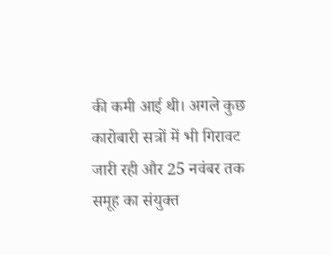की कमी आई थी। अगले कुछ कारोबारी सत्रों में भी गिरावट जारी रही और 25 नवंबर तक समूह का संयुक्त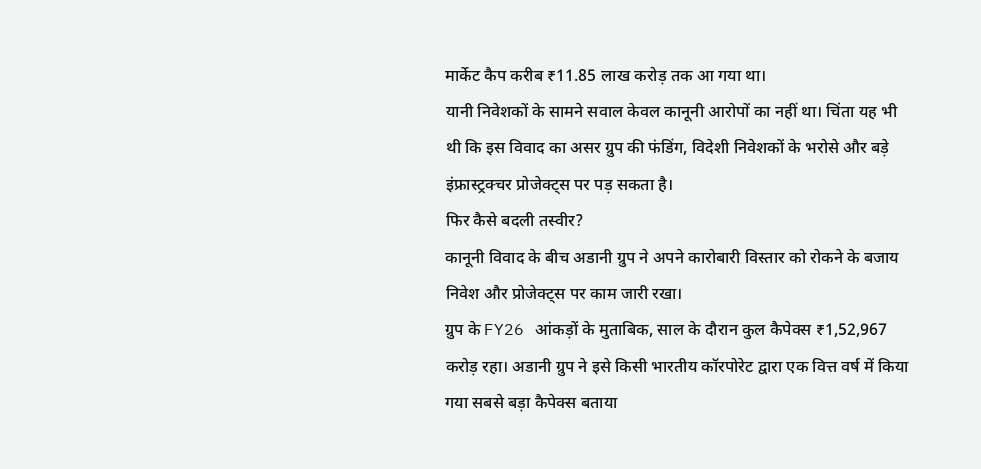मार्केट कैप करीब ₹11.85 लाख करोड़ तक आ गया था।
यानी निवेशकों के सामने सवाल केवल कानूनी आरोपों का नहीं था। चिंता यह भी थी कि इस विवाद का असर ग्रुप की फंडिंग, विदेशी निवेशकों के भरोसे और बड़े इंफ्रास्ट्रक्चर प्रोजेक्ट्स पर पड़ सकता है।
फिर कैसे बदली तस्वीर?
कानूनी विवाद के बीच अडानी ग्रुप ने अपने कारोबारी विस्तार को रोकने के बजाय निवेश और प्रोजेक्ट्स पर काम जारी रखा।
ग्रुप के FY26 आंकड़ों के मुताबिक, साल के दौरान कुल कैपेक्स ₹1,52,967 करोड़ रहा। अडानी ग्रुप ने इसे किसी भारतीय कॉरपोरेट द्वारा एक वित्त वर्ष में किया गया सबसे बड़ा कैपेक्स बताया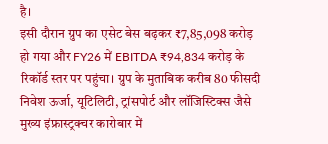है।
इसी दौरान ग्रुप का एसेट बेस बढ़कर ₹7,85,098 करोड़ हो गया और FY26 में EBITDA ₹94,834 करोड़ के रिकॉर्ड स्तर पर पहुंचा। ग्रुप के मुताबिक करीब 80 फीसदी निवेश ऊर्जा, यूटिलिटी, ट्रांसपोर्ट और लॉजिस्टिक्स जैसे मुख्य इंफ्रास्ट्रक्चर कारोबार में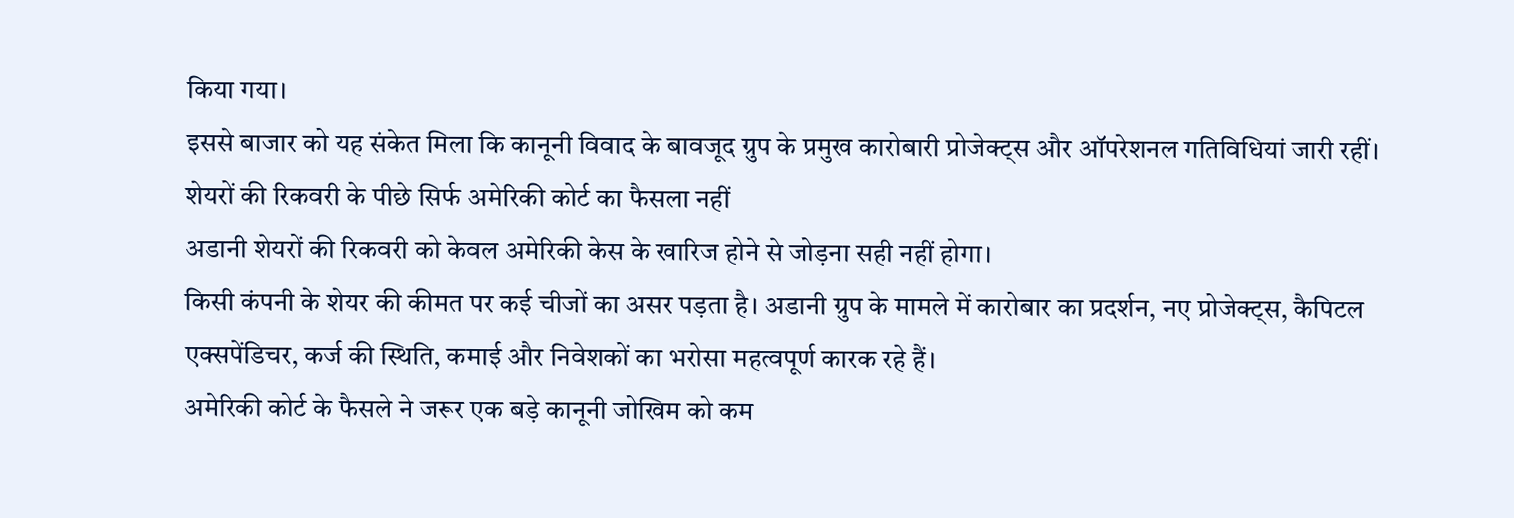किया गया।
इससे बाजार को यह संकेत मिला कि कानूनी विवाद के बावजूद ग्रुप के प्रमुख कारोबारी प्रोजेक्ट्स और ऑपरेशनल गतिविधियां जारी रहीं।
शेयरों की रिकवरी के पीछे सिर्फ अमेरिकी कोर्ट का फैसला नहीं
अडानी शेयरों की रिकवरी को केवल अमेरिकी केस के खारिज होने से जोड़ना सही नहीं होगा।
किसी कंपनी के शेयर की कीमत पर कई चीजों का असर पड़ता है। अडानी ग्रुप के मामले में कारोबार का प्रदर्शन, नए प्रोजेक्ट्स, कैपिटल एक्सपेंडिचर, कर्ज की स्थिति, कमाई और निवेशकों का भरोसा महत्वपूर्ण कारक रहे हैं।
अमेरिकी कोर्ट के फैसले ने जरूर एक बड़े कानूनी जोखिम को कम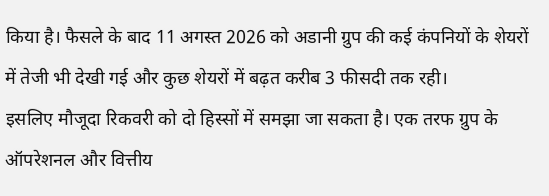किया है। फैसले के बाद 11 अगस्त 2026 को अडानी ग्रुप की कई कंपनियों के शेयरों में तेजी भी देखी गई और कुछ शेयरों में बढ़त करीब 3 फीसदी तक रही।
इसलिए मौजूदा रिकवरी को दो हिस्सों में समझा जा सकता है। एक तरफ ग्रुप के ऑपरेशनल और वित्तीय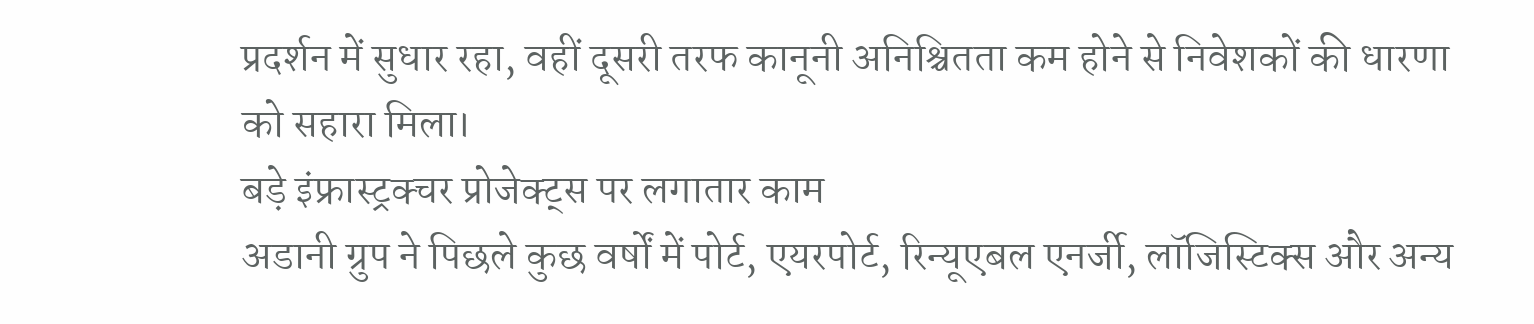प्रदर्शन में सुधार रहा, वहीं दूसरी तरफ कानूनी अनिश्चितता कम होने से निवेशकों की धारणा को सहारा मिला।
बड़े इंफ्रास्ट्रक्चर प्रोजेक्ट्स पर लगातार काम
अडानी ग्रुप ने पिछले कुछ वर्षों में पोर्ट, एयरपोर्ट, रिन्यूएबल एनर्जी, लॉजिस्टिक्स और अन्य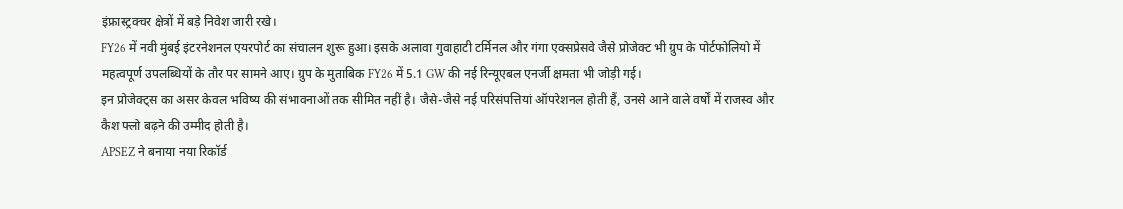इंफ्रास्ट्रक्चर क्षेत्रों में बड़े निवेश जारी रखे।
FY26 में नवी मुंबई इंटरनेशनल एयरपोर्ट का संचालन शुरू हुआ। इसके अलावा गुवाहाटी टर्मिनल और गंगा एक्सप्रेसवे जैसे प्रोजेक्ट भी ग्रुप के पोर्टफोलियो में महत्वपूर्ण उपलब्धियों के तौर पर सामने आए। ग्रुप के मुताबिक FY26 में 5.1 GW की नई रिन्यूएबल एनर्जी क्षमता भी जोड़ी गई।
इन प्रोजेक्ट्स का असर केवल भविष्य की संभावनाओं तक सीमित नहीं है। जैसे-जैसे नई परिसंपत्तियां ऑपरेशनल होती हैं, उनसे आने वाले वर्षों में राजस्व और कैश फ्लो बढ़ने की उम्मीद होती है।
APSEZ ने बनाया नया रिकॉर्ड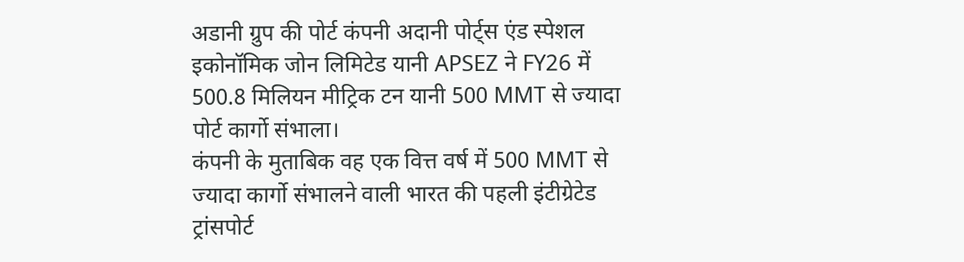अडानी ग्रुप की पोर्ट कंपनी अदानी पोर्ट्स एंड स्पेशल इकोनॉमिक जोन लिमिटेड यानी APSEZ ने FY26 में 500.8 मिलियन मीट्रिक टन यानी 500 MMT से ज्यादा पोर्ट कार्गो संभाला।
कंपनी के मुताबिक वह एक वित्त वर्ष में 500 MMT से ज्यादा कार्गो संभालने वाली भारत की पहली इंटीग्रेटेड ट्रांसपोर्ट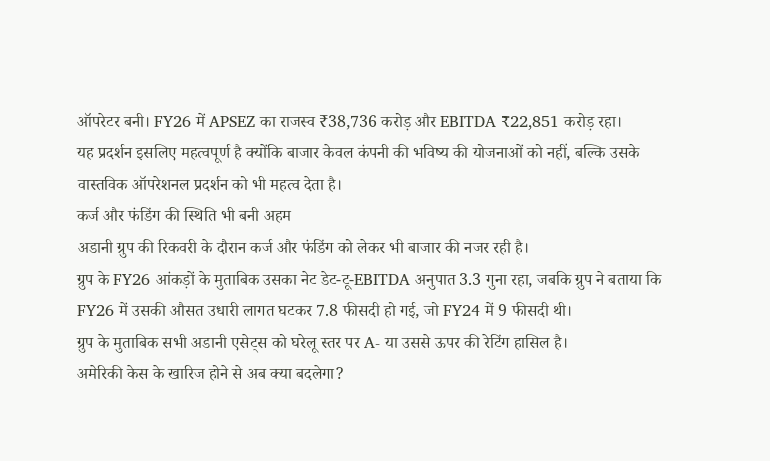ऑपरेटर बनी। FY26 में APSEZ का राजस्व ₹38,736 करोड़ और EBITDA ₹22,851 करोड़ रहा।
यह प्रदर्शन इसलिए महत्वपूर्ण है क्योंकि बाजार केवल कंपनी की भविष्य की योजनाओं को नहीं, बल्कि उसके वास्तविक ऑपरेशनल प्रदर्शन को भी महत्व देता है।
कर्ज और फंडिंग की स्थिति भी बनी अहम
अडानी ग्रुप की रिकवरी के दौरान कर्ज और फंडिंग को लेकर भी बाजार की नजर रही है।
ग्रुप के FY26 आंकड़ों के मुताबिक उसका नेट डेट-टू-EBITDA अनुपात 3.3 गुना रहा, जबकि ग्रुप ने बताया कि FY26 में उसकी औसत उधारी लागत घटकर 7.8 फीसदी हो गई, जो FY24 में 9 फीसदी थी।
ग्रुप के मुताबिक सभी अडानी एसेट्स को घरेलू स्तर पर A- या उससे ऊपर की रेटिंग हासिल है।
अमेरिकी केस के खारिज होने से अब क्या बदलेगा?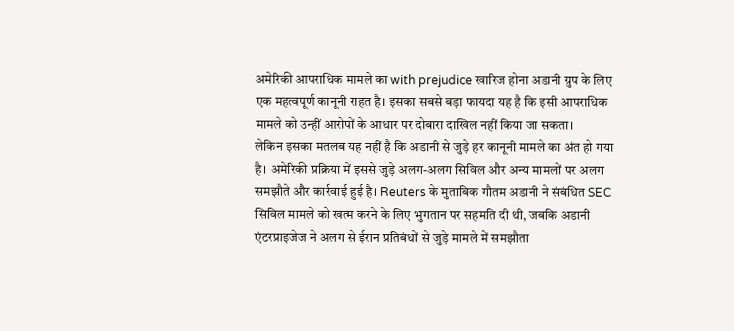अमेरिकी आपराधिक मामले का with prejudice खारिज होना अडानी ग्रुप के लिए एक महत्वपूर्ण कानूनी राहत है। इसका सबसे बड़ा फायदा यह है कि इसी आपराधिक मामले को उन्हीं आरोपों के आधार पर दोबारा दाखिल नहीं किया जा सकता।
लेकिन इसका मतलब यह नहीं है कि अडानी से जुड़े हर कानूनी मामले का अंत हो गया है। अमेरिकी प्रक्रिया में इससे जुड़े अलग-अलग सिविल और अन्य मामलों पर अलग समझौते और कार्रवाई हुई है। Reuters के मुताबिक गौतम अडानी ने संबंधित SEC सिविल मामले को खत्म करने के लिए भुगतान पर सहमति दी थी, जबकि अडानी एंटरप्राइजेज ने अलग से ईरान प्रतिबंधों से जुड़े मामले में समझौता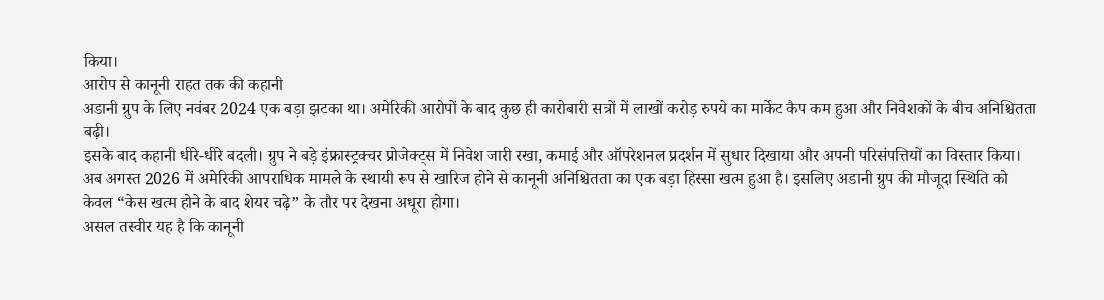किया।
आरोप से कानूनी राहत तक की कहानी
अडानी ग्रुप के लिए नवंबर 2024 एक बड़ा झटका था। अमेरिकी आरोपों के बाद कुछ ही कारोबारी सत्रों में लाखों करोड़ रुपये का मार्केट कैप कम हुआ और निवेशकों के बीच अनिश्चितता बढ़ी।
इसके बाद कहानी धीरे-धीरे बदली। ग्रुप ने बड़े इंफ्रास्ट्रक्चर प्रोजेक्ट्स में निवेश जारी रखा, कमाई और ऑपरेशनल प्रदर्शन में सुधार दिखाया और अपनी परिसंपत्तियों का विस्तार किया।
अब अगस्त 2026 में अमेरिकी आपराधिक मामले के स्थायी रूप से खारिज होने से कानूनी अनिश्चितता का एक बड़ा हिस्सा खत्म हुआ है। इसलिए अडानी ग्रुप की मौजूदा स्थिति को केवल “केस खत्म होने के बाद शेयर चढ़े” के तौर पर देखना अधूरा होगा।
असल तस्वीर यह है कि कानूनी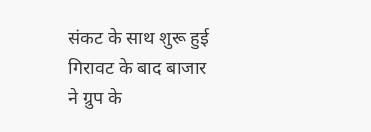संकट के साथ शुरू हुई गिरावट के बाद बाजार ने ग्रुप के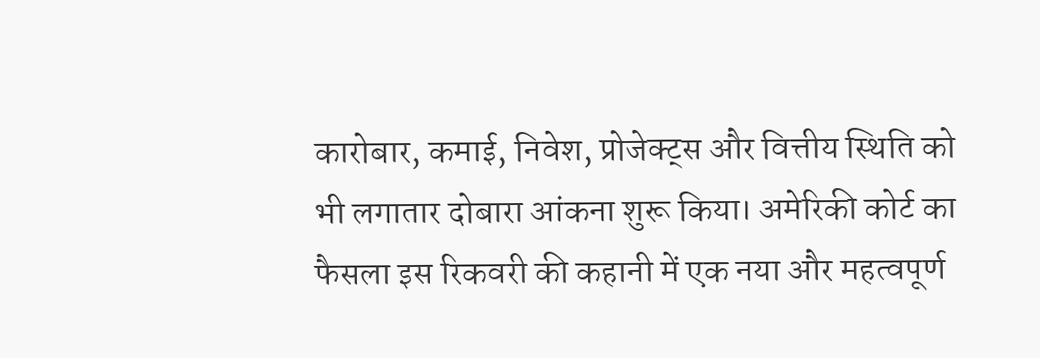कारोबार, कमाई, निवेश, प्रोजेक्ट्स और वित्तीय स्थिति को भी लगातार दोबारा आंकना शुरू किया। अमेरिकी कोर्ट का फैसला इस रिकवरी की कहानी में एक नया और महत्वपूर्ण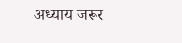अध्याय जरूर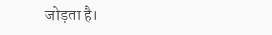जोड़ता है।